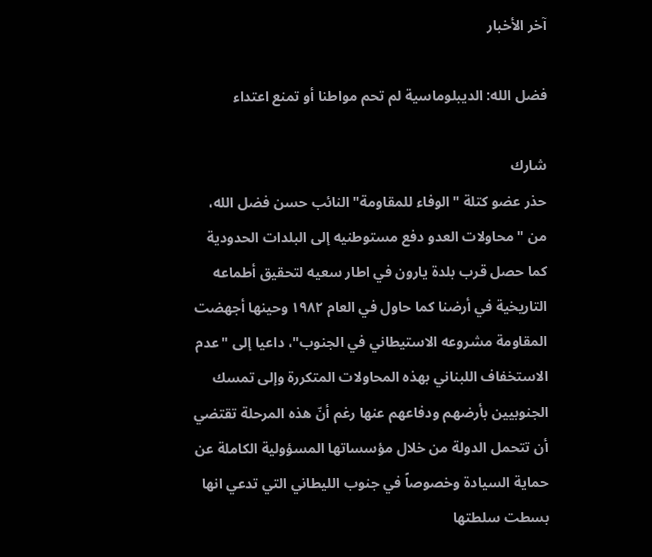آخر الأخبار

فضل الله: الديبلوماسية لم تحم مواطنا أو تمنع اعتداء

شارك
حذر عضو كتلة "الوفاء للمقاومة" النائب حسن فضل الله، من "محاولات العدو دفع مستوطنيه إلى البلدات الحدودية كما حصل قرب بلدة يارون في اطار سعيه لتحقيق أطماعه التاريخية في أرضنا كما حاول في العام ١٩٨٢ وحينها أجهضت المقاومة مشروعه الاستيطاني في الجنوب"، داعيا إلى "عدم الاستخفاف اللبناني بهذه المحاولات المتكررة وإلى تمسك الجنوبيين بأرضهم ودفاعهم عنها رغم أنّ هذه المرحلة تقتضي أن تتحمل الدولة من خلال مؤسساتها المسؤولية الكاملة عن حماية السيادة وخصوصاً في جنوب الليطاني التي تدعي انها بسطت سلطتها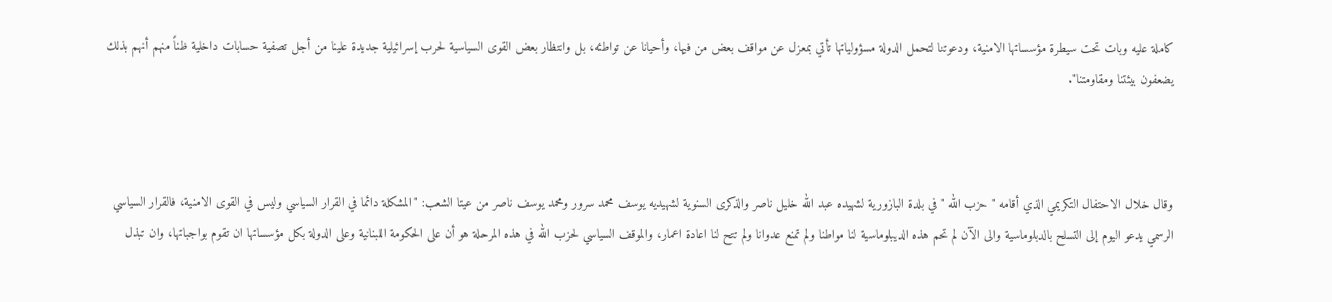كاملة عليه وبات تحت سيطرة مؤسساتها الامنية، ودعوتنا لتحمل الدولة مسؤولياتها تأتي بمعزل عن مواقف بعض من فيها، وأحيانا عن تواطئه، بل وانتظار بعض القوى السياسية لحرب إسرائيلية جديدة علينا من أجل تصفية حسابات داخلية ظناً منهم أنهم بذلك يضعفون بيئتنا ومقاومتنا".



وقال خلال الاحتفال التكريمي الذي أقامه " حزب الله " في بلدة البازورية لشهيده عبد الله خليل ناصر والذكرى السنوية لشهيديه يوسف محمد سرور ومحمد يوسف ناصر من عيتا الشعب: "المشكلة دائما في القرار السياسي وليس في القوى الامنية، فالقرار السياسي الرسمي يدعو اليوم إلى التسلح بالدبلوماسية والى الآن لم تحم هذه الديبلوماسية لنا مواطنا ولم تمنع عدوانا ولم تتح لنا اعادة اعمار، والموقف السياسي لحزب الله في هذه المرحلة هو أن على الحكومة اللبنانية وعلى الدولة بكل مؤسساتها ان تقوم بواجباتها، وان تبذل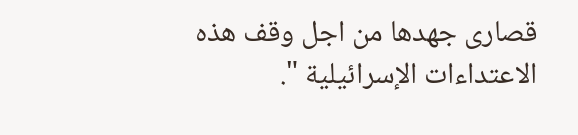قصارى جهدها من اجل وقف هذه الاعتداءات الإسرائيلية ".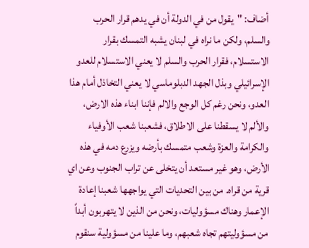أضاف: "يقول من في الدولة أن في يدهم قرار الحرب والسلم، ولكن ما نراه في لبنان يشبه التمسك بقرار الاستسلام، فقرار الحرب والسلم لا يعني الاستسلام للعدو الإسرائيلي وبذل الجهد الدبلوماسي لا يعني التخاذل أمام هذا العدو، ونحن رغم كل الوجع والالم فإننا ابناء هذه الارض، والألم لا يسقطنا على الاطلاق، فشعبنا شعب الأوفياء والكرامة والعزة وشعب متمسك بأرضه ويزرع دمه في هذه الأرض، وهو غير مستعد أن يتخلى عن تراب الجنوب وعن اي قرية من قراه. من بين التحديات التي يواجهها شعبنا إعادة الإعمار وهناك مسؤوليات، ونحن من الذين لا يتهربون أبداً من مسؤوليتهم تجاه شعبهم، وما علينا من مسؤولية سنقوم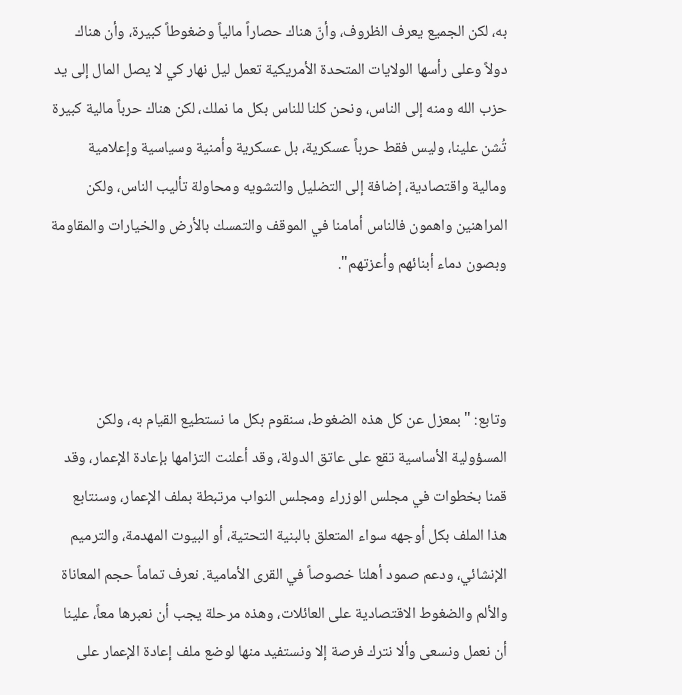به، لكن الجميع يعرف الظروف، وأنّ هناك حصاراً مالياً وضغوطاً كبيرة، وأن هناك دولاً وعلى رأسها الولايات المتحدة الأمريكية تعمل ليل نهار كي لا يصل المال إلى يد حزب الله ومنه إلى الناس، ونحن كلنا للناس بكل ما نملك، لكن هناك حرباً مالية كبيرة تُشن علينا، وليس فقط حرباً عسكرية، بل عسكرية وأمنية وسياسية وإعلامية ومالية واقتصادية، إضافة إلى التضليل والتشويه ومحاولة تأليب الناس، ولكن المراهنين واهمون فالناس أمامنا في الموقف والتمسك بالأرض والخيارات والمقاومة وبصون دماء أبنائهم وأعزتهم".



وتابع: "بمعزل عن كل هذه الضغوط، سنقوم بكل ما نستطيع القيام به، ولكن المسؤولية الأساسية تقع على عاتق الدولة، وقد أعلنت التزامها بإعادة الإعمار، وقد قمنا بخطوات في مجلس الوزراء ومجلس النواب مرتبطة بملف الإعمار، وسنتابع هذا الملف بكل أوجهه سواء المتعلق بالبنية التحتية، أو البيوت المهدمة، والترميم الإنشائي، ودعم صمود أهلنا خصوصاً في القرى الأمامية. نعرف تماماً حجم المعاناة والألم والضغوط الاقتصادية على العائلات، وهذه مرحلة يجب أن نعبرها معاً، علينا أن نعمل ونسعى وألا نترك فرصة إلا ونستفيد منها لوضع ملف إعادة الإعمار على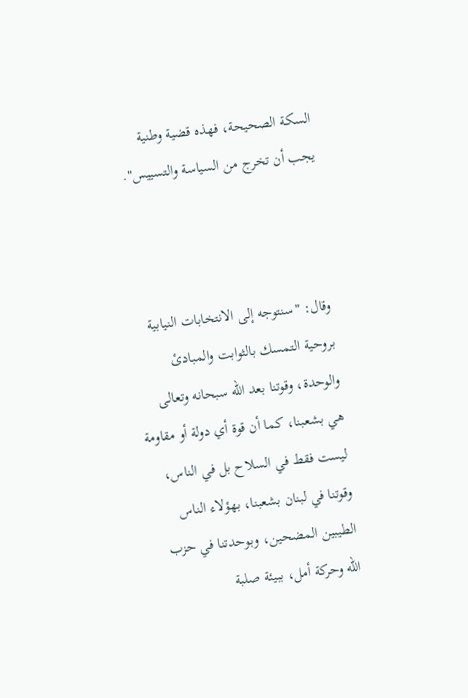السكة الصحيحة، فهذه قضية وطنية يجب أن تخرج من السياسة والتسييس".



وقال: "سنتوجه إلى الانتخابات النيابية بروحية التمسك بالثوابت والمبادئ والوحدة، وقوتنا بعد الله سبحانه وتعالى هي بشعبنا، كما أن قوة أي دولة أو مقاومة ليست فقط في السلاح بل في الناس، وقوتنا في لبنان بشعبنا، بهؤلاء الناس الطيبين المضحين، وبوحدتنا في حزب الله وحركة أمل، ببيئة صلبة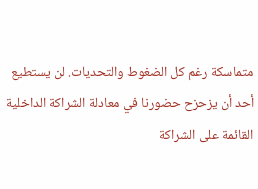متماسكة رغم كل الضغوط والتحديات. لن يستطيع أحد أن يزحزح حضورنا في معادلة الشراكة الداخلية القائمة على الشراكة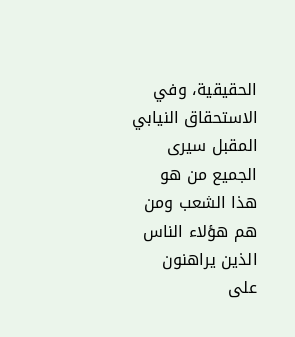الحقيقية، وفي الاستحقاق النيابي المقبل سيرى الجميع من هو هذا الشعب ومن هم هؤلاء الناس الذين يراهنون على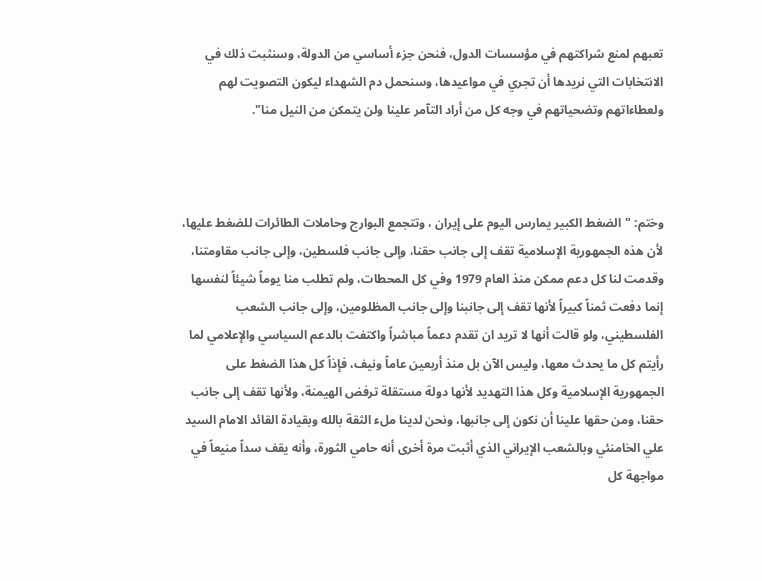تعبهم لمنع شراكتهم في مؤسسات الدول، فنحن جزء أساسي من الدولة، وسنثبت ذلك في الانتخابات التي نريدها أن تجري في مواعيدها، وسنحمل دم الشهداء ليكون التصويت لهم ولعطاءاتهم وتضحياتهم في وجه كل من أراد التآمر علينا ولن يتمكن من النيل منا".



وختم: "الضغط الكبير يمارس اليوم على إيران ، وتتجمع البوارج وحاملات الطائرات للضغط عليها، لأن هذه الجمهورية الإسلامية تقف إلى جانب حقنا، وإلى جانب فلسطين، وإلى جانب مقاومتنا، وقدمت لنا كل دعم ممكن منذ العام 1979 وفي كل المحطات، ولم تطلب منا يوماً شيئاً لنفسها إنما دفعت ثمناً كبيراً لأنها تقف إلى جانبنا وإلى جانب المظلومين، وإلى جانب الشعب الفلسطيني، ولو قالت أنها لا تريد ان تقدم دعماً مباشراً واكتفت بالدعم السياسي والإعلامي لما رأيتم كل ما يحدث معها، وليس الآن بل منذ أربعين عاماً ونيف، فإذاً كل هذا الضغط على الجمهورية الإسلامية وكل هذا التهديد لأنها دولة مستقلة ترفض الهيمنة، ولأنها تقف إلى جانب حقنا، ومن حقها علينا أن نكون إلى جانبها، ونحن لدينا ملء الثقة بالله وبقيادة القائد الامام السيد علي الخامنئي وبالشعب الإيراني الذي أثبت مرة أخرى أنه حامي الثورة، وأنه يقف سداً منيعاً في مواجهة كل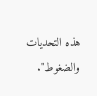هذه التحديات والضغوط".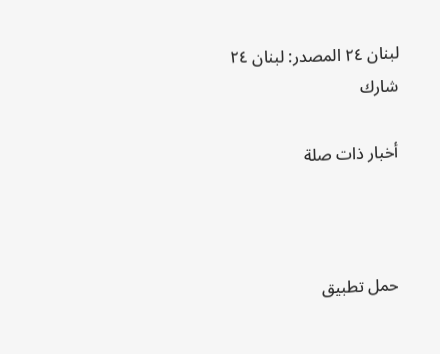لبنان ٢٤ المصدر: لبنان ٢٤
شارك

أخبار ذات صلة



حمل تطبيق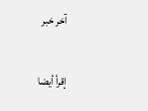آخر خبر

إقرأ أيضا